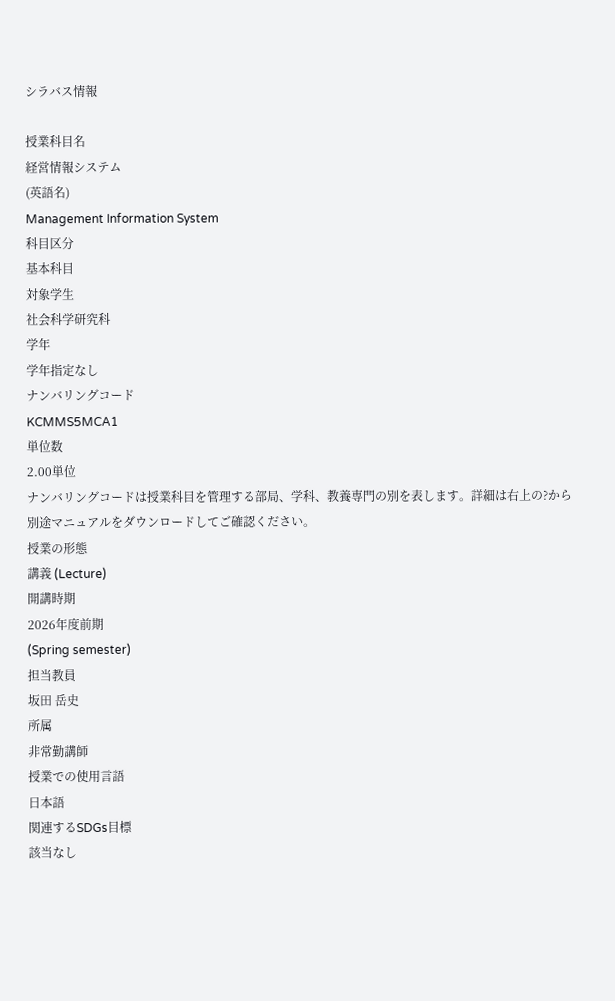シラバス情報

授業科目名
経営情報システム
(英語名)
Management Information System
科目区分
基本科目
対象学生
社会科学研究科
学年
学年指定なし
ナンバリングコード
KCMMS5MCA1
単位数
2.00単位
ナンバリングコードは授業科目を管理する部局、学科、教養専門の別を表します。詳細は右上の?から別途マニュアルをダウンロードしてご確認ください。
授業の形態
講義 (Lecture)
開講時期
2026年度前期
(Spring semester)
担当教員
坂田 岳史
所属
非常勤講師
授業での使用言語
日本語
関連するSDGs目標
該当なし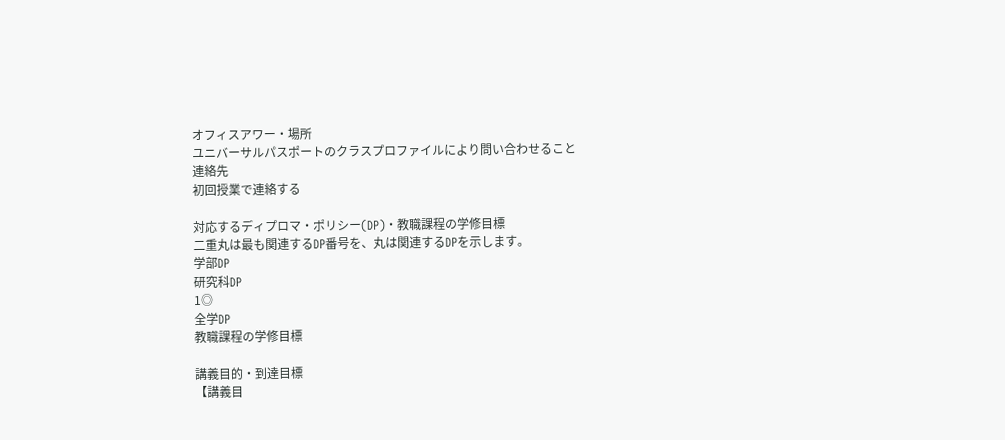オフィスアワー・場所
ユニバーサルパスポートのクラスプロファイルにより問い合わせること
連絡先
初回授業で連絡する

対応するディプロマ・ポリシー(DP)・教職課程の学修目標
二重丸は最も関連するDP番号を、丸は関連するDPを示します。
学部DP
研究科DP
1◎
全学DP
教職課程の学修目標

講義目的・到達目標
【講義目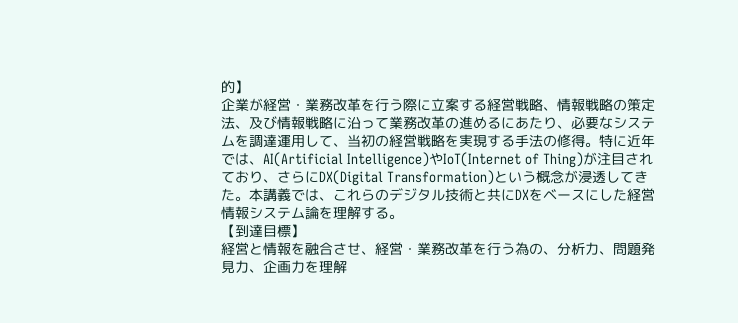的】
企業が経営・業務改革を行う際に立案する経営戦略、情報戦略の策定法、及び情報戦略に沿って業務改革の進めるにあたり、必要なシステムを調達運用して、当初の経営戦略を実現する手法の修得。特に近年では、AI(Artificial Intelligence)やIoT(Internet of Thing)が注目されており、さらにDX(Digital Transformation)という概念が浸透してきた。本講義では、これらのデジタル技術と共にDXをベースにした経営情報システム論を理解する。
【到達目標】
経営と情報を融合させ、経営・業務改革を行う為の、分析力、問題発見力、企画力を理解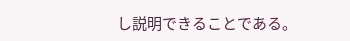し説明できることである。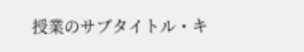授業のサブタイトル・キ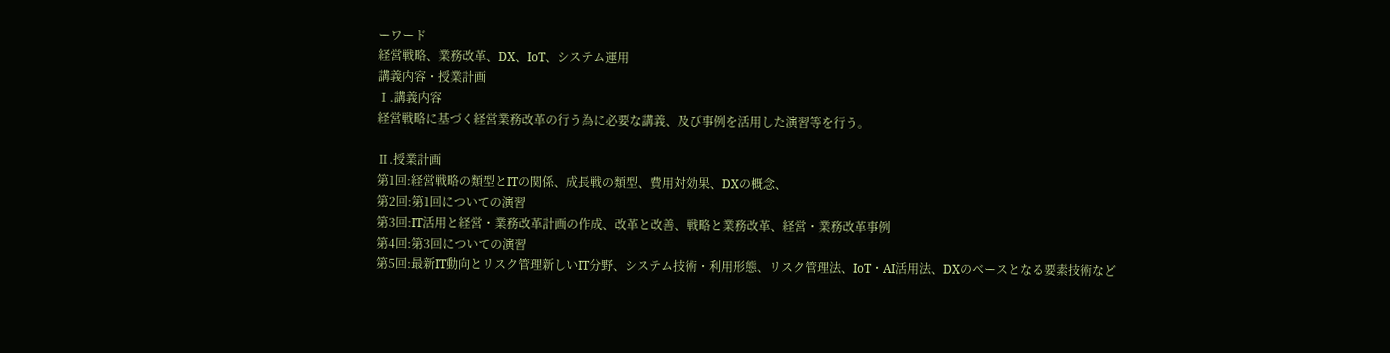ーワード
経営戦略、業務改革、DX、IoT、システム運用
講義内容・授業計画
Ⅰ.講義内容
経営戦略に基づく経営業務改革の行う為に必要な講義、及び事例を活用した演習等を行う。

Ⅱ.授業計画
第1回:経営戦略の類型とITの関係、成長戦の類型、費用対効果、DXの概念、
第2回:第1回についての演習
第3回:IT活用と経営・業務改革計画の作成、改革と改善、戦略と業務改革、経営・業務改革事例
第4回:第3回についての演習
第5回:最新IT動向とリスク管理新しいIT分野、システム技術・利用形態、リスク管理法、IoT・AI活用法、DXのベースとなる要素技術など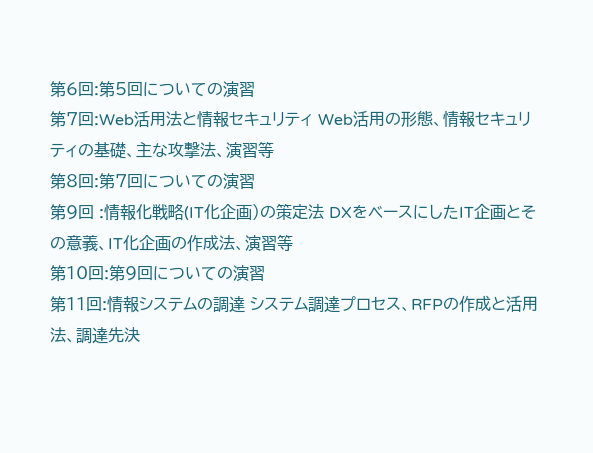第6回:第5回についての演習
第7回:Web活用法と情報セキュリティ Web活用の形態、情報セキュリティの基礎、主な攻撃法、演習等
第8回:第7回についての演習
第9回 :情報化戦略(IT化企画)の策定法 DXをベースにしたIT企画とその意義、IT化企画の作成法、演習等
第10回:第9回についての演習
第11回:情報システムの調達 システム調達プロセス、RFPの作成と活用法、調達先決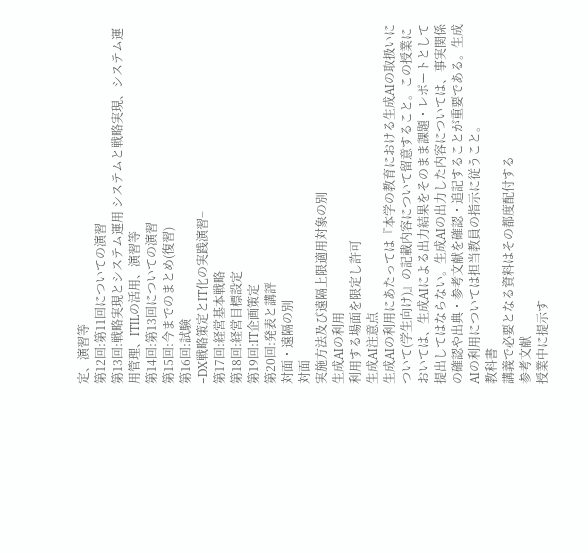定、演習等
第12回:第11回についての演習
第13回:戦略実現とシステム運用 システムと戦略実現、システム運用管理、ITILの活用、演習等
第14回:第13回についての演習
第15回:今までのまとめ(復習)
第16回:試験
−DX戦略策定とIT化の実践演習−
第17回:経営基本戦略
第18回:経営目標設定
第19回:IT企画策定
第20回:発表と講評
対面・遠隔の別
対面
実施方法及び遠隔上限適用対象の別
生成AIの利用
利用する場面を限定し許可
生成AI注意点
生成AIの利用にあたっては『本学の教育における生成AIの取扱いについて(学生向け)』の記載内容について留意すること。この授業においては、生成AIによる出力結果をそのまま課題・レポートとして提出してはならない。生成AIの出力した内容については、事実関係の確認や出典・参考文献を確認・追記することが重要である。生成AIの利用については担当教員の指示に従うこと。
教科書
講義で必要となる資料はその都度配付する
参考文献
授業中に提示す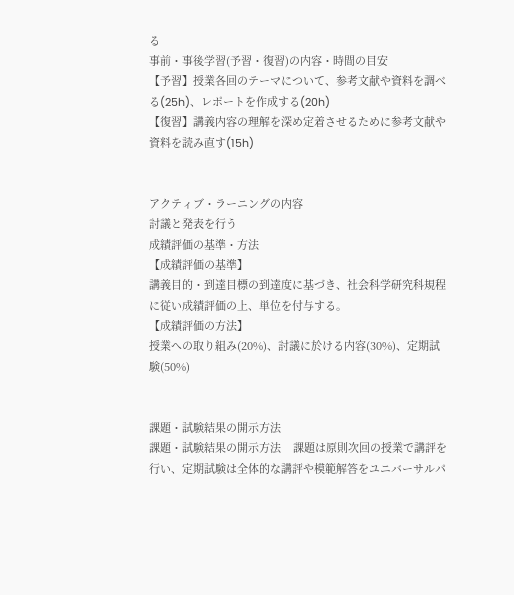る
事前・事後学習(予習・復習)の内容・時間の目安
【予習】授業各回のテーマについて、参考文献や資料を調べる(25h)、レポートを作成する(20h)
【復習】講義内容の理解を深め定着させるために参考文献や資料を読み直す(15h)


アクティブ・ラーニングの内容
討議と発表を行う
成績評価の基準・方法
【成績評価の基準】
講義目的・到達目標の到達度に基づき、社会科学研究科規程に従い成績評価の上、単位を付与する。
【成績評価の方法】
授業への取り組み(20%)、討議に於ける内容(30%)、定期試験(50%)


課題・試験結果の開示方法
課題・試験結果の開示方法    課題は原則次回の授業で講評を行い、定期試験は全体的な講評や模範解答をユニバーサルパ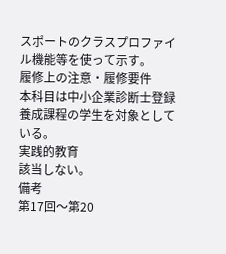スポートのクラスプロファイル機能等を使って示す。
履修上の注意・履修要件
本科目は中小企業診断士登録養成課程の学生を対象としている。
実践的教育
該当しない。
備考
第17回〜第20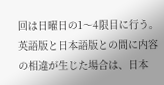回は日曜日の1〜4限目に行う。
英語版と日本語版との間に内容の相違が生じた場合は、日本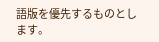語版を優先するものとします。